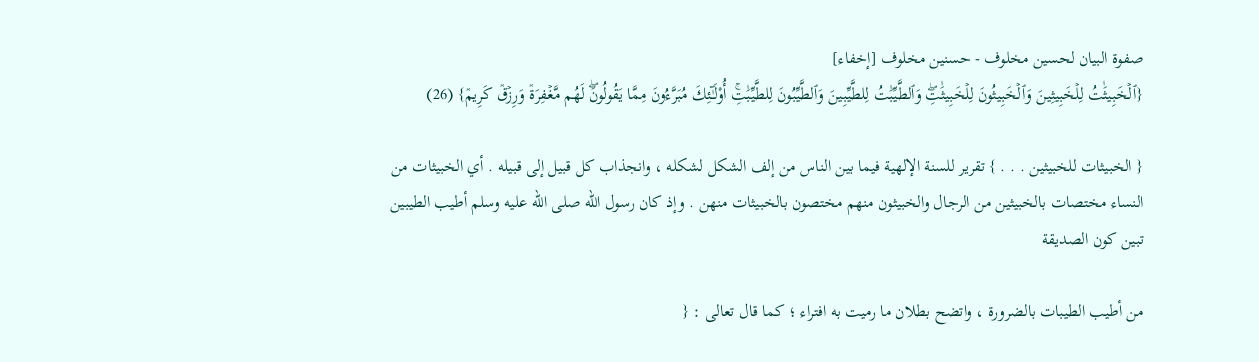صفوة البيان لحسين مخلوف - حسنين مخلوف [إخفاء]
{ٱلۡخَبِيثَٰتُ لِلۡخَبِيثِينَ وَٱلۡخَبِيثُونَ لِلۡخَبِيثَٰتِۖ وَٱلطَّيِّبَٰتُ لِلطَّيِّبِينَ وَٱلطَّيِّبُونَ لِلطَّيِّبَٰتِۚ أُوْلَـٰٓئِكَ مُبَرَّءُونَ مِمَّا يَقُولُونَۖ لَهُم مَّغۡفِرَةٞ وَرِزۡقٞ كَرِيمٞ} (26)

{ الخبيثات للخبيثين . . . } تقرير للسنة الإلهية فيما بين الناس من إلف الشكل لشكله ، وانجذاب كل قبيل إلى قبيله . أي الخبيثات من النساء مختصات بالخبيثين من الرجال والخبيثون منهم مختصون بالخبيثات منهن . وإذ كان رسول الله صلى الله عليه وسلم أطيب الطيبين تبين كون الصديقة

من أطيب الطيبات بالضرورة ، واتضح بطلان ما رميت به افتراء ؛ كما قال تعالى : {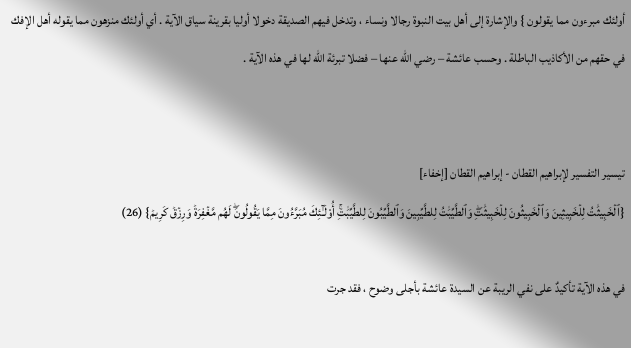أولئك مبرءون مما يقولون } والإشارة إلى أهل بيت النبوة رجالا ونساء ، وتدخل فيهم الصديقة دخولا أوليا بقرينة سياق الآية . أي أولئك منزهون مما يقوله أهل الإفك في حقهم من الأكاذيب الباطلة . وحسب عائشة – رضي الله عنها – فضلا تبرئة الله لها في هذه الآية .


تيسير التفسير لإبراهيم القطان - إبراهيم القطان [إخفاء]
{ٱلۡخَبِيثَٰتُ لِلۡخَبِيثِينَ وَٱلۡخَبِيثُونَ لِلۡخَبِيثَٰتِۖ وَٱلطَّيِّبَٰتُ لِلطَّيِّبِينَ وَٱلطَّيِّبُونَ لِلطَّيِّبَٰتِۚ أُوْلَـٰٓئِكَ مُبَرَّءُونَ مِمَّا يَقُولُونَۖ لَهُم مَّغۡفِرَةٞ وَرِزۡقٞ كَرِيمٞ} (26)

في هذه الآية تأكيدٌ على نفي الريبة عن السيدة عائشة بأجلى وضوح ، فقد جرت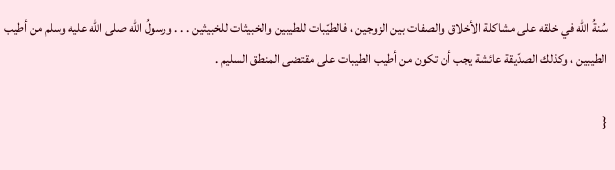سُنةُ الله في خلقه على مشاكلة الأخلاق والصفات بين الزوجين ، فالطيّبات للطيبين والخبيثات للخبيثين . . . ورسولُ الله صلى الله عليه وسلم من أطيب الطيبين ، وكذلك الصدّيقة عائشة يجب أن تكون من أطيب الطيبات على مقتضى المنطق السليم .

{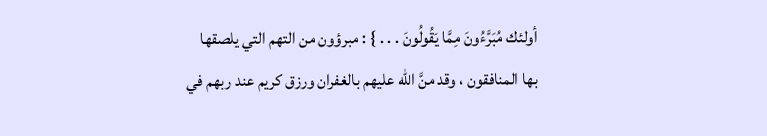أولئك مُبَرَّءُونَ مِمَّا يَقُولُونَ . . . } : مبرؤون من التهم التي يلصقها بها المنافقون ، وقد منَّ الله عليهم بالغفران ورزق كريم عند ربهم في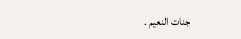جنات النعيم .